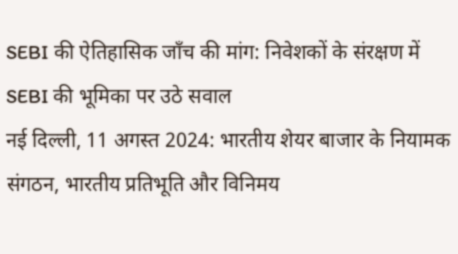SEBI की ऐतिहासिक जाँच की मांग: निवेशकों के संरक्षण में SEBI की भूमिका पर उठे सवाल
नई दिल्ली, 11 अगस्त 2024: भारतीय शेयर बाजार के नियामक संगठन, भारतीय प्रतिभूति और विनिमय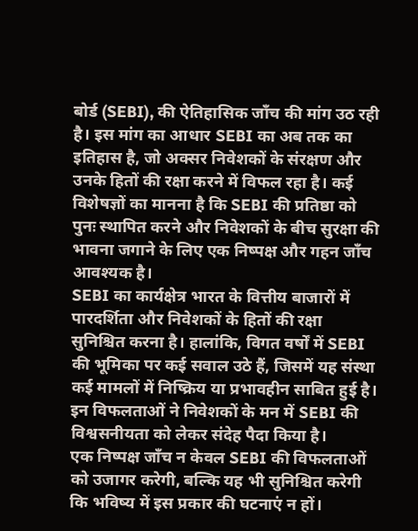बोर्ड (SEBI), की ऐतिहासिक जाँच की मांग उठ रही है। इस मांग का आधार SEBI का अब तक का इतिहास है, जो अक्सर निवेशकों के संरक्षण और उनके हितों की रक्षा करने में विफल रहा है। कई विशेषज्ञों का मानना है कि SEBI की प्रतिष्ठा को पुनः स्थापित करने और निवेशकों के बीच सुरक्षा की भावना जगाने के लिए एक निष्पक्ष और गहन जाँच आवश्यक है।
SEBI का कार्यक्षेत्र भारत के वित्तीय बाजारों में पारदर्शिता और निवेशकों के हितों की रक्षा सुनिश्चित करना है। हालांकि, विगत वर्षों में SEBI की भूमिका पर कई सवाल उठे हैं, जिसमें यह संस्था कई मामलों में निष्क्रिय या प्रभावहीन साबित हुई है। इन विफलताओं ने निवेशकों के मन में SEBI की विश्वसनीयता को लेकर संदेह पैदा किया है।
एक निष्पक्ष जाँच न केवल SEBI की विफलताओं को उजागर करेगी, बल्कि यह भी सुनिश्चित करेगी कि भविष्य में इस प्रकार की घटनाएं न हों।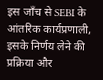इस जाँच से SEBI के आंतरिक कार्यप्रणाली, इसके निर्णय लेने की प्रक्रिया और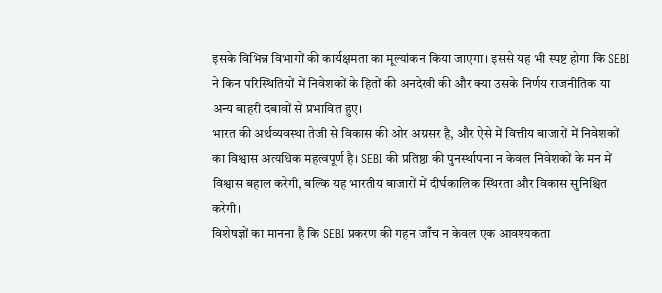इसके विभिन्न विभागों की कार्यक्षमता का मूल्यांकन किया जाएगा। इससे यह भी स्पष्ट होगा कि SEBI ने किन परिस्थितियों में निवेशकों के हितों की अनदेखी की और क्या उसके निर्णय राजनीतिक या अन्य बाहरी दबावों से प्रभावित हुए।
भारत की अर्थव्यवस्था तेजी से विकास की ओर अग्रसर है, और ऐसे में वित्तीय बाजारों में निवेशकों का विश्वास अत्यधिक महत्वपूर्ण है। SEBI की प्रतिष्ठा की पुनर्स्थापना न केवल निवेशकों के मन में विश्वास बहाल करेगी, बल्कि यह भारतीय बाजारों में दीर्घकालिक स्थिरता और विकास सुनिश्चित करेगी।
विशेषज्ञों का मानना है कि SEBI प्रकरण की गहन जाँच न केवल एक आवश्यकता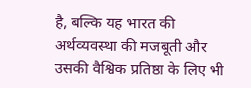है, बल्कि यह भारत की अर्थव्यवस्था की मजबूती और उसकी वैश्विक प्रतिष्ठा के लिए भी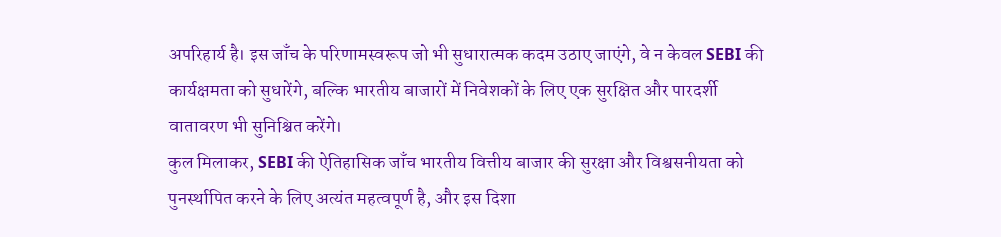अपरिहार्य है। इस जाँच के परिणामस्वरूप जो भी सुधारात्मक कदम उठाए जाएंगे, वे न केवल SEBI की कार्यक्षमता को सुधारेंगे, बल्कि भारतीय बाजारों में निवेशकों के लिए एक सुरक्षित और पारदर्शी वातावरण भी सुनिश्चित करेंगे।
कुल मिलाकर, SEBI की ऐतिहासिक जाँच भारतीय वित्तीय बाजार की सुरक्षा और विश्वसनीयता को पुनर्स्थापित करने के लिए अत्यंत महत्वपूर्ण है, और इस दिशा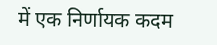में एक निर्णायक कदम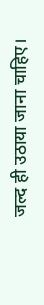जल्द ही उठाया जाना चाहिए।